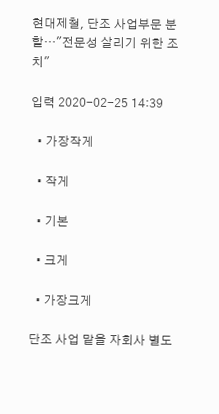현대제철, 단조 사업부문 분할…"전문성 살리기 위한 조치"

입력 2020-02-25 14:39

  • 가장작게

  • 작게

  • 기본

  • 크게

  • 가장크게

단조 사업 맡을 자회사 별도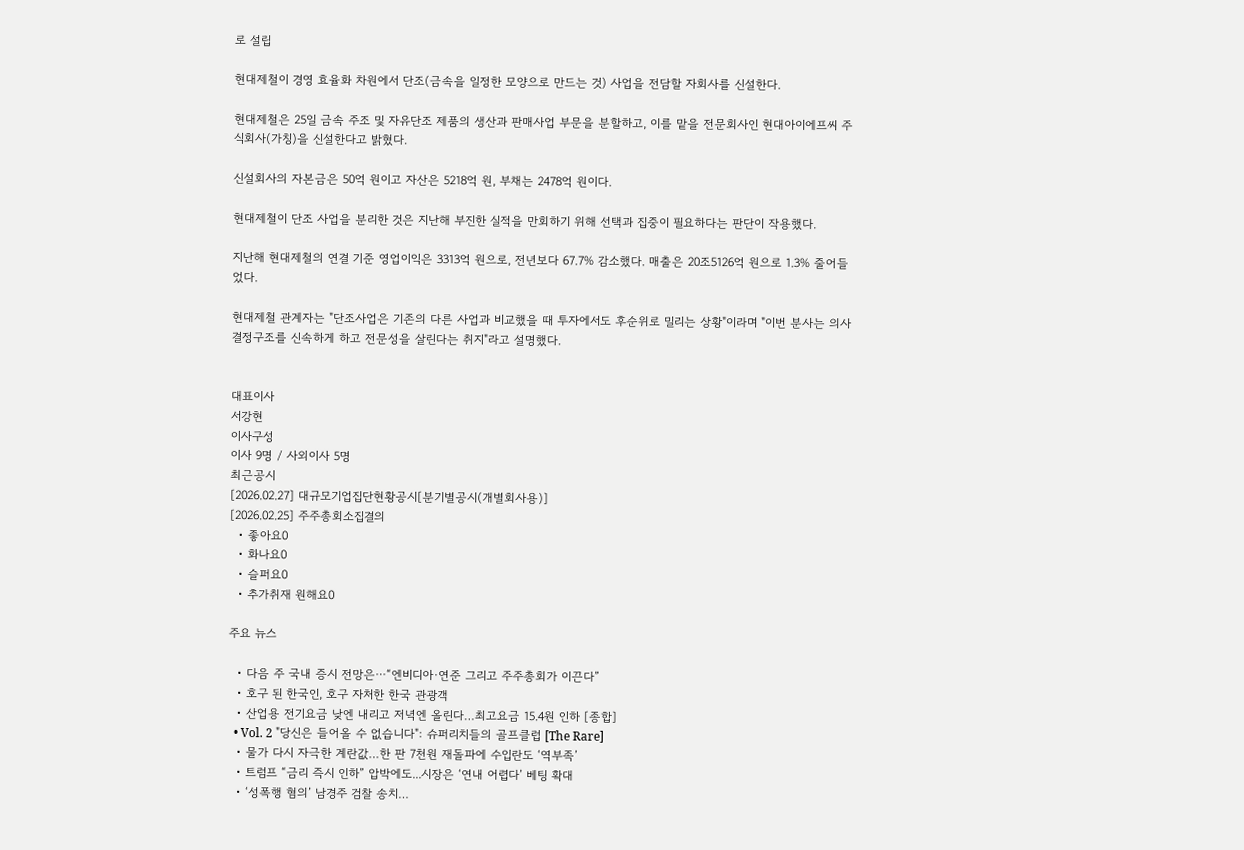로 설립

현대제철이 경영 효율화 차원에서 단조(금속을 일정한 모양으로 만드는 것) 사업을 전담할 자회사를 신설한다.

현대제철은 25일 금속 주조 및 자유단조 제품의 생산과 판매사업 부문을 분할하고, 이를 맡을 전문회사인 현대아이에프씨 주식회사(가칭)을 신설한다고 밝혔다.

신설회사의 자본금은 50억 원이고 자산은 5218억 원, 부채는 2478억 원이다.

현대제철이 단조 사업을 분리한 것은 지난해 부진한 실적을 만회하기 위해 선택과 집중이 필요하다는 판단이 작용했다.

지난해 현대제철의 연결 기준 영업이익은 3313억 원으로, 전년보다 67.7% 감소했다. 매출은 20조5126억 원으로 1.3% 줄어들었다.

현대제철 관계자는 "단조사업은 기존의 다른 사업과 비교했을 때 투자에서도 후순위로 밀리는 상황"이라며 "이번 분사는 의사결정구조를 신속하게 하고 전문성을 살린다는 취지"라고 설명했다.


대표이사
서강현
이사구성
이사 9명 / 사외이사 5명
최근공시
[2026.02.27] 대규모기업집단현황공시[분기별공시(개별회사용)]
[2026.02.25] 주주총회소집결의
  • 좋아요0
  • 화나요0
  • 슬퍼요0
  • 추가취재 원해요0

주요 뉴스

  • 다음 주 국내 증시 전망은⋯“엔비디아·연준 그리고 주주총회가 이끈다”
  • 호구 된 한국인, 호구 자처한 한국 관광객
  • 산업용 전기요금 낮엔 내리고 저녁엔 올린다…최고요금 15.4원 인하 [종합]
  • Vol. 2 "당신은 들어올 수 없습니다": 슈퍼리치들의 골프클럽 [The Rare]
  • 물가 다시 자극한 계란값…한 판 7천원 재돌파에 수입란도 ‘역부족’
  • 트럼프 “금리 즉시 인하” 압박에도...시장은 ‘연내 어렵다’ 베팅 확대
  • ‘성폭행 혐의’ 남경주 검찰 송치…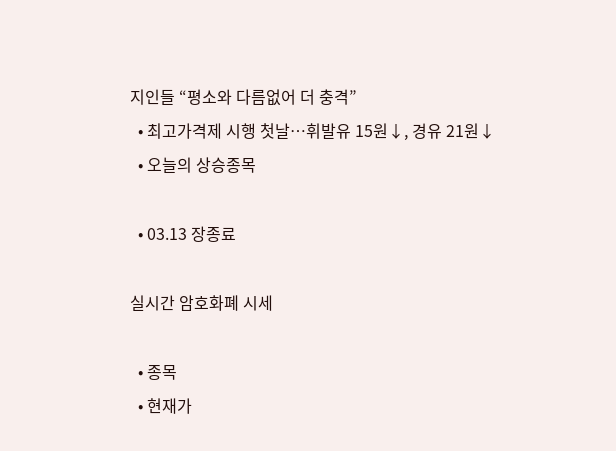지인들 “평소와 다름없어 더 충격”
  • 최고가격제 시행 첫날⋯휘발유 15원↓, 경유 21원↓
  • 오늘의 상승종목

  • 03.13 장종료

실시간 암호화폐 시세

  • 종목
  • 현재가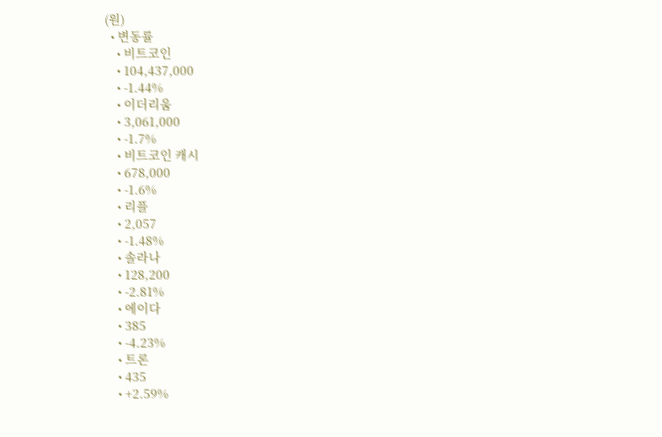(원)
  • 변동률
    • 비트코인
    • 104,437,000
    • -1.44%
    • 이더리움
    • 3,061,000
    • -1.7%
    • 비트코인 캐시
    • 678,000
    • -1.6%
    • 리플
    • 2,057
    • -1.48%
    • 솔라나
    • 128,200
    • -2.81%
    • 에이다
    • 385
    • -4.23%
    • 트론
    • 435
    • +2.59%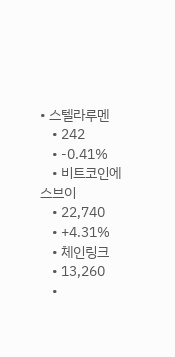• 스텔라루멘
    • 242
    • -0.41%
    • 비트코인에스브이
    • 22,740
    • +4.31%
    • 체인링크
    • 13,260
    •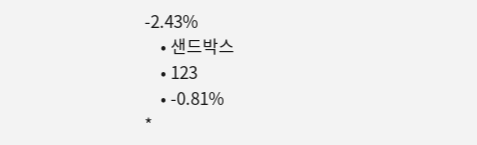-2.43%
    • 샌드박스
    • 123
    • -0.81%
*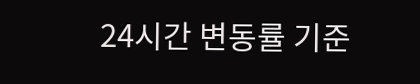24시간 변동률 기준